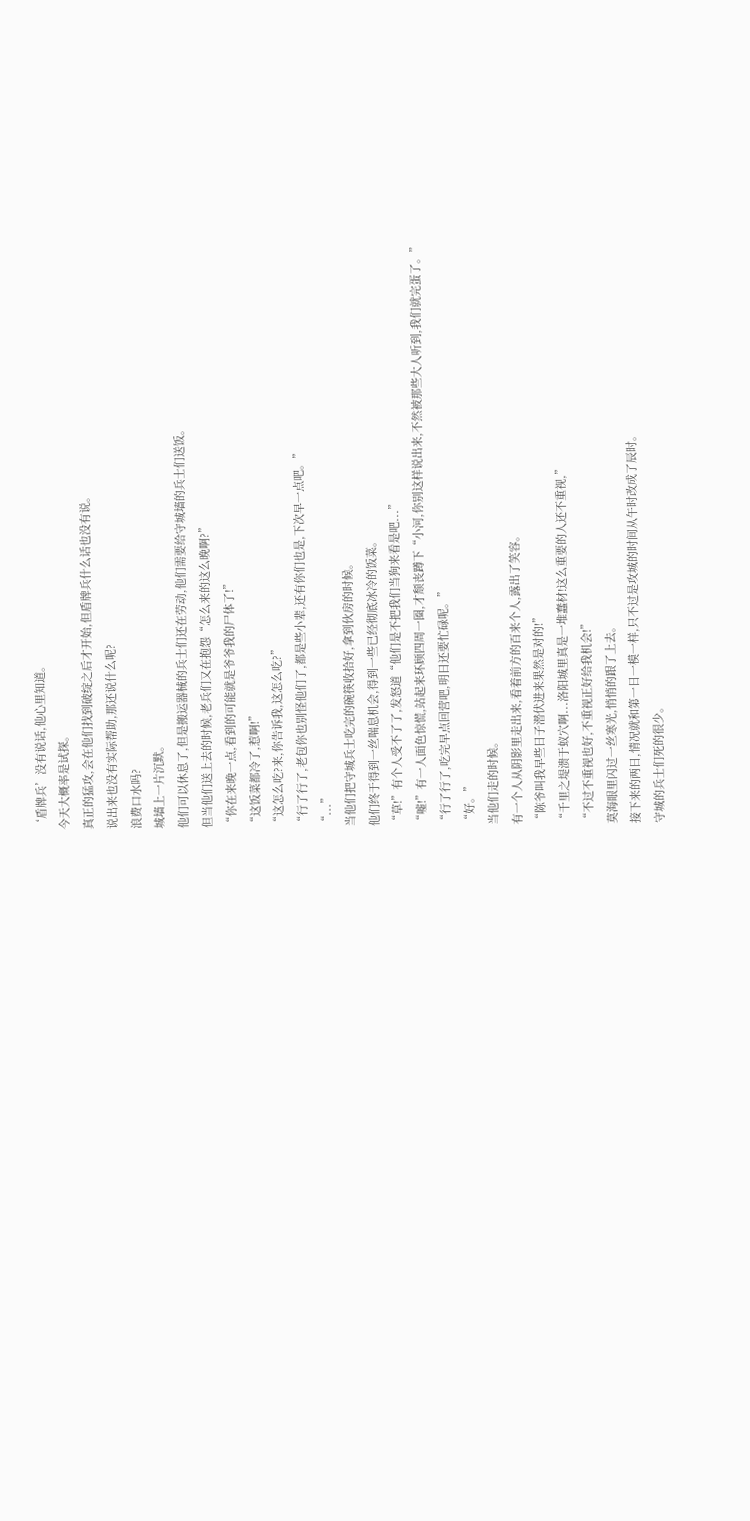‘盾牌兵’没有说话,他心里知道。
今天大概率是试探。
真正的猛攻,会在他们找到破绽之后才开始,但盾牌兵什么话也没有说。
说出来也没有实际帮助,那还说什么呢?
浪费口水吗?
城墙上一片沉默。
他们可以休息了,但是搬运器械的兵士们还在劳动,他们需要给守城墙的兵士们送饭。
但当他们送上去的时候,老兵们又在抱怨“怎么来的这么晚啊?”
“你在来晚一点,看到的可能就是爷爷我的尸体了!”
“这饭菜都冷了,惹啊!”
“这怎么吃?来,你告诉我,这怎么吃?”
“行了行了,老包你也别怪他们了,都是些小辈,还有你们也是,下次早一点吧。”
“...”
当他们把守城兵士吃完的碗筷收拾好,拿到伙房的时候。
他们终于得到一丝喘息机会,得到一些已经彻底冰冷的饭菜。
“草!”有个人受不了了,发怒道“他们是不把我们当狗来看是吧...”
“嘘!”有一人面色惊慌,站起来环顾四周一圈,才颓丧蹲下“小河,你别这样说出来,不然被那些大人听到,我们就完蛋了。”
“行了行了,吃完早点回营吧,明日还要忙碌呢。”
“好。”
当他们走的时候。
有一个人从阴影里走出来,看着前方的百来个人,露出了笑容。
“陈爷叫我早些日子潜伏进来果然是对的!”
“千里之堤溃于蚁穴啊...洛阳城里真是一堆蠢材!这么重要的人还不重视,”
“不过不重视也好,不重视正好给我机会!”
莫海眼里闪过一丝寒光,悄悄的跟了上去。
接下来的两日,情况就和第一日一模一样,只不过是攻城的时间从午时改成了辰时。
守城的兵士们死的很少。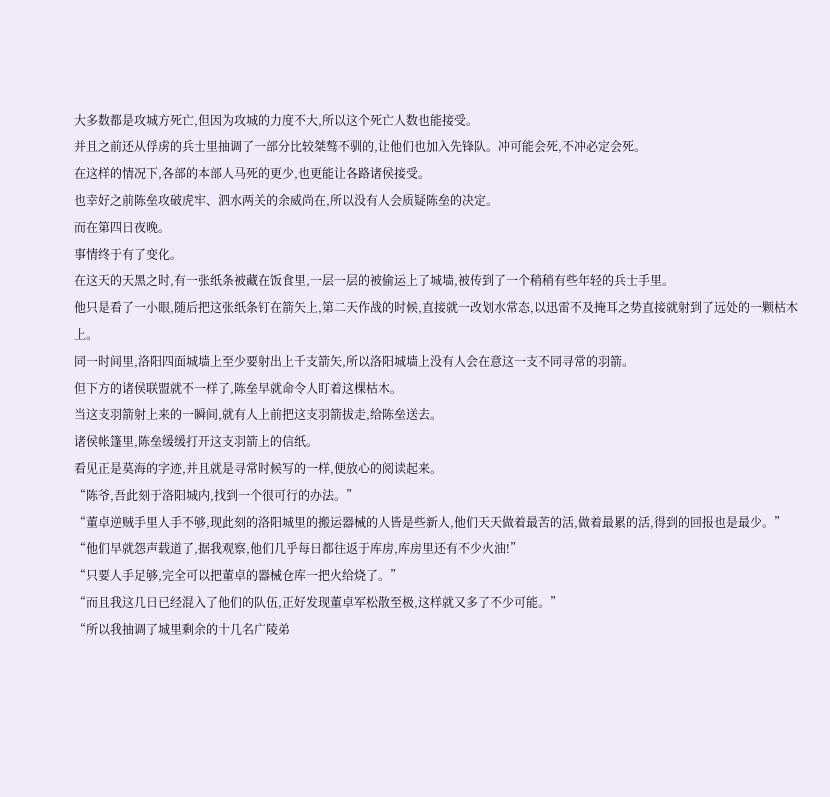大多数都是攻城方死亡,但因为攻城的力度不大,所以这个死亡人数也能接受。
并且之前还从俘虏的兵士里抽调了一部分比较桀骜不驯的,让他们也加入先锋队。冲可能会死,不冲必定会死。
在这样的情况下,各部的本部人马死的更少,也更能让各路诸侯接受。
也幸好之前陈垒攻破虎牢、泗水两关的余威尚在,所以没有人会质疑陈垒的决定。
而在第四日夜晚。
事情终于有了变化。
在这天的天黑之时,有一张纸条被藏在饭食里,一层一层的被偷运上了城墙,被传到了一个稍稍有些年轻的兵士手里。
他只是看了一小眼,随后把这张纸条钉在箭矢上,第二天作战的时候,直接就一改划水常态,以迅雷不及掩耳之势直接就射到了远处的一颗枯木上。
同一时间里,洛阳四面城墙上至少要射出上千支箭矢,所以洛阳城墙上没有人会在意这一支不同寻常的羽箭。
但下方的诸侯联盟就不一样了,陈垒早就命令人盯着这棵枯木。
当这支羽箭射上来的一瞬间,就有人上前把这支羽箭拔走,给陈垒送去。
诸侯帐篷里,陈垒缓缓打开这支羽箭上的信纸。
看见正是莫海的字迹,并且就是寻常时候写的一样,便放心的阅读起来。
“陈爷,吾此刻于洛阳城内,找到一个很可行的办法。”
“董卓逆贼手里人手不够,现此刻的洛阳城里的搬运器械的人皆是些新人,他们天天做着最苦的活,做着最累的活,得到的回报也是最少。”
“他们早就怨声载道了,据我观察,他们几乎每日都往返于库房,库房里还有不少火油!”
“只要人手足够,完全可以把董卓的器械仓库一把火给烧了。”
“而且我这几日已经混入了他们的队伍,正好发现董卓军松散至极,这样就又多了不少可能。”
“所以我抽调了城里剩余的十几名广陵弟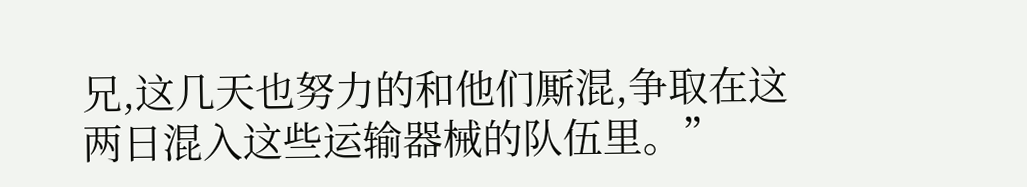兄,这几天也努力的和他们厮混,争取在这两日混入这些运输器械的队伍里。”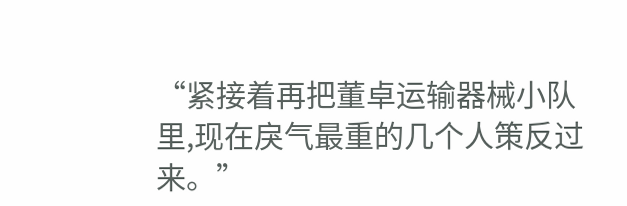“紧接着再把董卓运输器械小队里,现在戾气最重的几个人策反过来。”